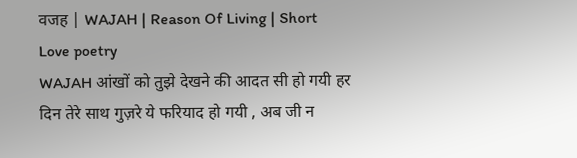वजह | WAJAH | Reason Of Living | Short Love poetry
WAJAH आंखों को तुझे देखने की आदत सी हो गयी हर दिन तेरे साथ गुज़रे ये फरियाद हो गयी , अब जी न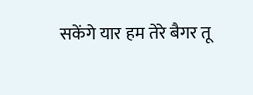सकेंगे यार हम तेरे बैगर तू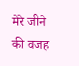मेरे जीने की वजह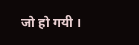जो हो गयी ।